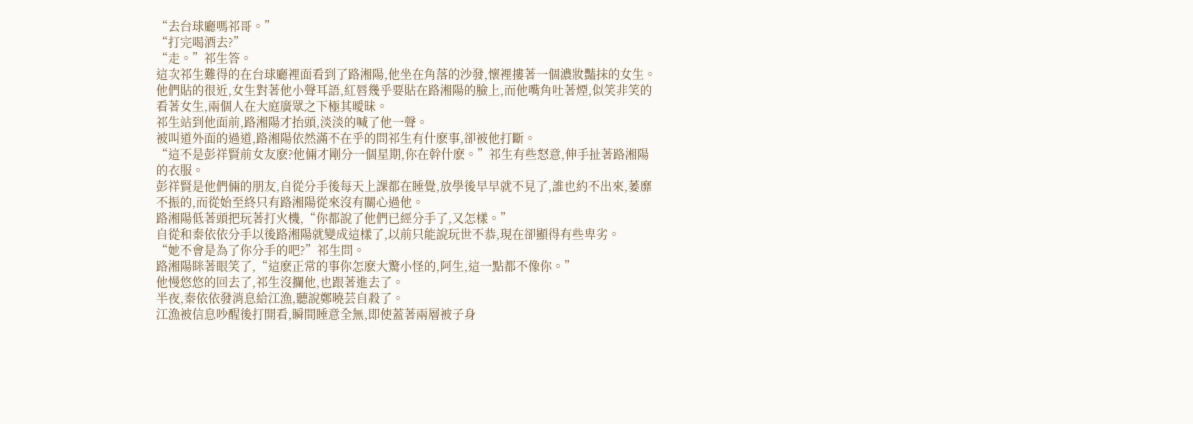“去台球廳嗎祁哥。”
“打完喝酒去?”
“走。”祁生答。
這次祁生難得的在台球廳裡面看到了路湘陽,他坐在角落的沙發,懷裡摟著一個濃妝豔抹的女生。
他們貼的很近,女生對著他小聲耳語,紅唇幾乎要貼在路湘陽的臉上,而他嘴角吐著煙,似笑非笑的看著女生,兩個人在大庭廣眾之下極其曖昧。
祁生站到他面前,路湘陽才抬頭,淡淡的喊了他一聲。
被叫道外面的過道,路湘陽依然滿不在乎的問祁生有什麽事,卻被他打斷。
“這不是彭祥賢前女友麽?他倆才剛分一個星期,你在幹什麽。”祁生有些怒意,伸手扯著路湘陽的衣服。
彭祥賢是他們倆的朋友,自從分手後每天上課都在睡覺,放學後早早就不見了,誰也約不出來,萎靡不振的,而從始至終只有路湘陽從來沒有關心過他。
路湘陽低著頭把玩著打火機,“你都說了他們已經分手了,又怎樣。”
自從和秦依依分手以後路湘陽就變成這樣了,以前只能說玩世不恭,現在卻顯得有些卑劣。
“她不會是為了你分手的吧?”祁生問。
路湘陽眯著眼笑了,“這麽正常的事你怎麽大驚小怪的,阿生,這一點都不像你。”
他慢悠悠的回去了,祁生沒攔他,也跟著進去了。
半夜,秦依依發消息給江漁,聽說鄭曉芸自殺了。
江漁被信息吵醒後打開看,瞬間睡意全無,即使蓋著兩層被子身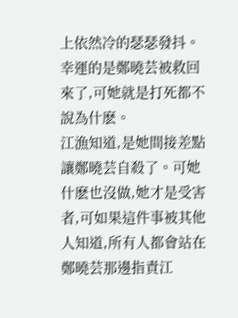上依然冷的瑟瑟發抖。
幸運的是鄭曉芸被救回來了,可她就是打死都不說為什麽。
江漁知道,是她間接差點讓鄭曉芸自殺了。可她什麽也沒做,她才是受害者,可如果這件事被其他人知道,所有人都會站在鄭曉芸那邊指責江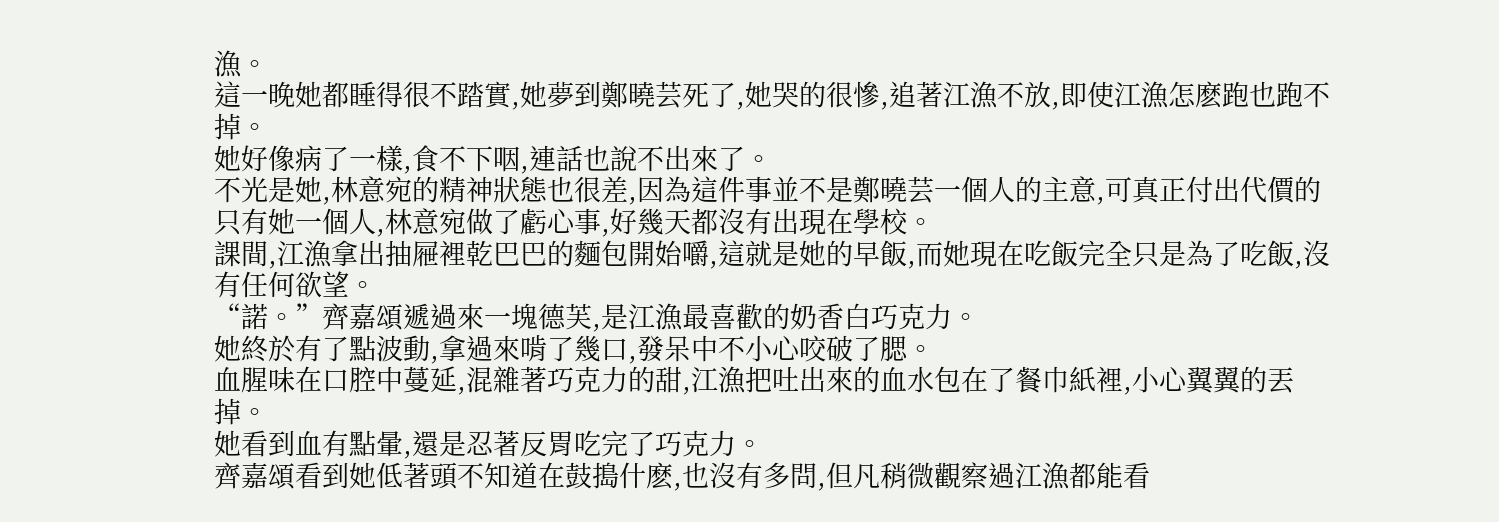漁。
這一晚她都睡得很不踏實,她夢到鄭曉芸死了,她哭的很慘,追著江漁不放,即使江漁怎麽跑也跑不掉。
她好像病了一樣,食不下咽,連話也說不出來了。
不光是她,林意宛的精神狀態也很差,因為這件事並不是鄭曉芸一個人的主意,可真正付出代價的只有她一個人,林意宛做了虧心事,好幾天都沒有出現在學校。
課間,江漁拿出抽屜裡乾巴巴的麵包開始嚼,這就是她的早飯,而她現在吃飯完全只是為了吃飯,沒有任何欲望。
“諾。”齊嘉頌遞過來一塊德芙,是江漁最喜歡的奶香白巧克力。
她終於有了點波動,拿過來啃了幾口,發呆中不小心咬破了腮。
血腥味在口腔中蔓延,混雜著巧克力的甜,江漁把吐出來的血水包在了餐巾紙裡,小心翼翼的丟掉。
她看到血有點暈,還是忍著反胃吃完了巧克力。
齊嘉頌看到她低著頭不知道在鼓搗什麽,也沒有多問,但凡稍微觀察過江漁都能看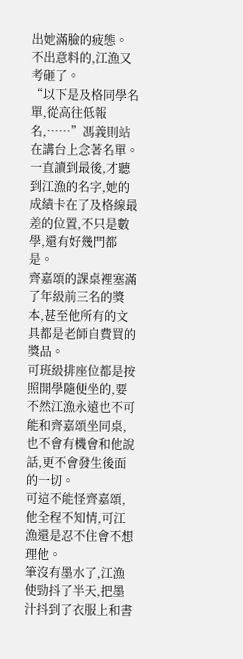出她滿臉的疲態。
不出意料的,江漁又考砸了。
“以下是及格同學名單,從高往低報名,……”馮義則站在講台上念著名單。
一直讀到最後,才聽到江漁的名字,她的成績卡在了及格線最差的位置,不只是數學,還有好幾門都是。
齊嘉頌的課桌裡塞滿了年級前三名的獎本,甚至他所有的文具都是老師自費買的獎品。
可班級排座位都是按照開學隨便坐的,要不然江漁永遠也不可能和齊嘉頌坐同桌,也不會有機會和他說話,更不會發生後面的一切。
可這不能怪齊嘉頌,他全程不知情,可江漁還是忍不住會不想理他。
筆沒有墨水了,江漁使勁抖了半天,把墨汁抖到了衣服上和書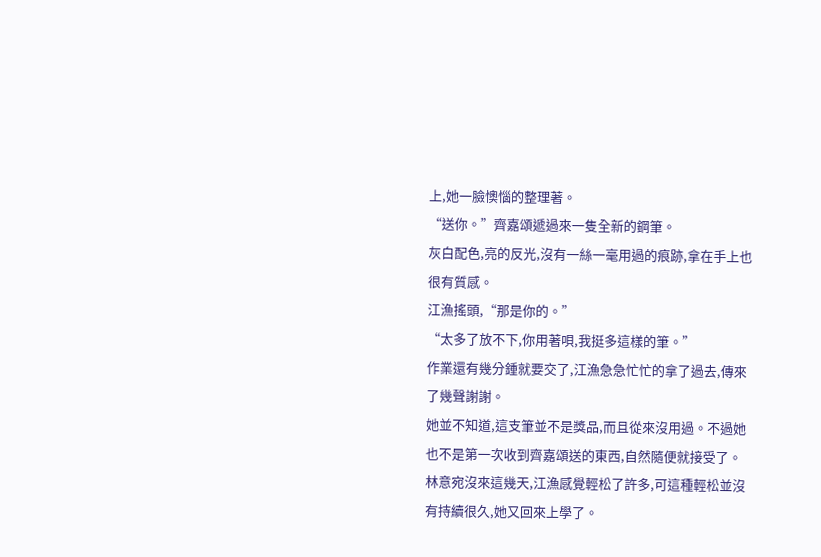上,她一臉懊惱的整理著。
“送你。”齊嘉頌遞過來一隻全新的鋼筆。
灰白配色,亮的反光,沒有一絲一毫用過的痕跡,拿在手上也很有質感。
江漁搖頭,“那是你的。”
“太多了放不下,你用著唄,我挺多這樣的筆。”
作業還有幾分鍾就要交了,江漁急急忙忙的拿了過去,傳來了幾聲謝謝。
她並不知道,這支筆並不是獎品,而且從來沒用過。不過她也不是第一次收到齊嘉頌送的東西,自然隨便就接受了。
林意宛沒來這幾天,江漁感覺輕松了許多,可這種輕松並沒有持續很久,她又回來上學了。